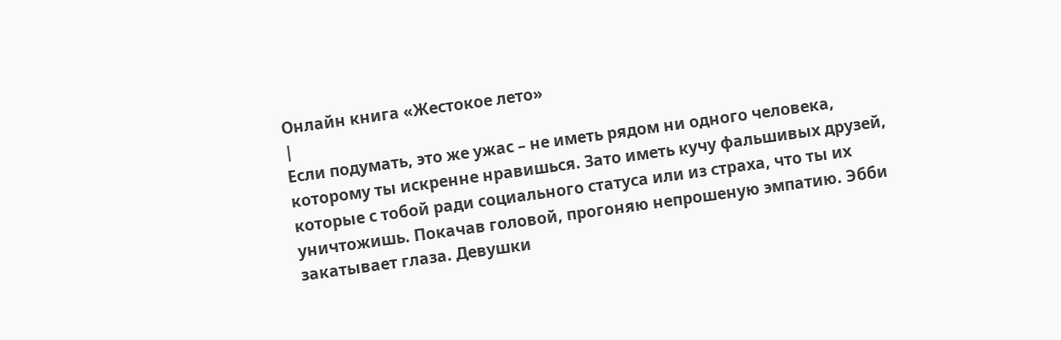Онлайн книга «Жестокое лето»
|
Если подумать, это же ужас – не иметь рядом ни одного человека, которому ты искренне нравишься. Зато иметь кучу фальшивых друзей, которые с тобой ради социального статуса или из страха, что ты их уничтожишь. Покачав головой, прогоняю непрошеную эмпатию. Эбби закатывает глаза. Девушки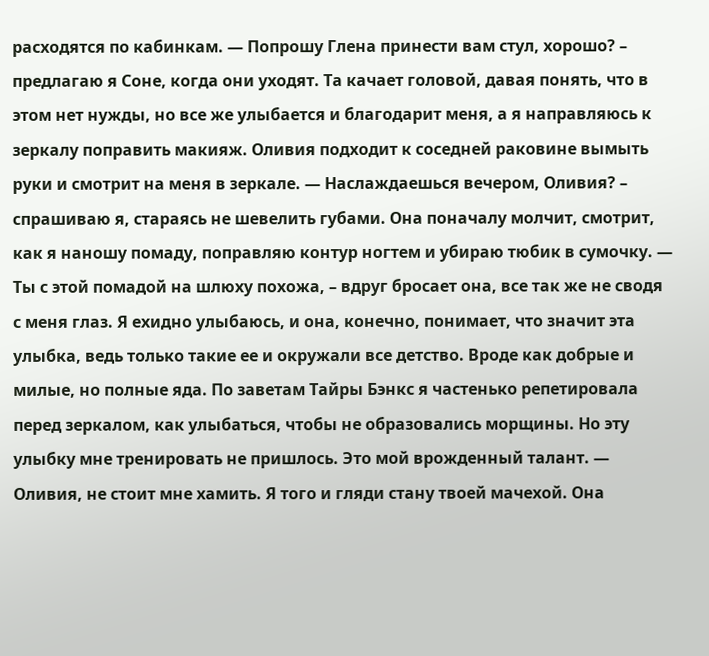расходятся по кабинкам. — Попрошу Глена принести вам стул, хорошо? – предлагаю я Соне, когда они уходят. Та качает головой, давая понять, что в этом нет нужды, но все же улыбается и благодарит меня, а я направляюсь к зеркалу поправить макияж. Оливия подходит к соседней раковине вымыть руки и смотрит на меня в зеркале. — Наслаждаешься вечером, Оливия? – спрашиваю я, стараясь не шевелить губами. Она поначалу молчит, смотрит, как я наношу помаду, поправляю контур ногтем и убираю тюбик в сумочку. — Ты с этой помадой на шлюху похожа, – вдруг бросает она, все так же не сводя с меня глаз. Я ехидно улыбаюсь, и она, конечно, понимает, что значит эта улыбка, ведь только такие ее и окружали все детство. Вроде как добрые и милые, но полные яда. По заветам Тайры Бэнкс я частенько репетировала перед зеркалом, как улыбаться, чтобы не образовались морщины. Но эту улыбку мне тренировать не пришлось. Это мой врожденный талант. — Оливия, не стоит мне хамить. Я того и гляди стану твоей мачехой. Она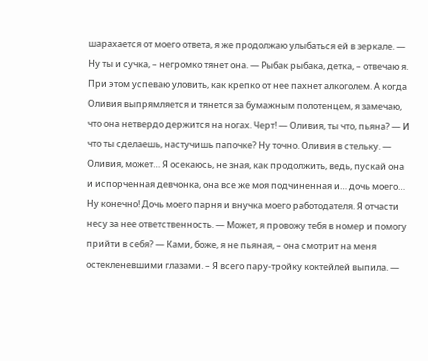шарахается от моего ответа, я же продолжаю улыбаться ей в зеркале. — Ну ты и сучка, – негромко тянет она. — Рыбак рыбака, детка, – отвечаю я. При этом успеваю уловить, как крепко от нее пахнет алкоголем. А когда Оливия выпрямляется и тянется за бумажным полотенцем, я замечаю, что она нетвердо держится на ногах. Черт! — Оливия, ты что, пьяна? — И что ты сделаешь, настучишь папочке? Ну точно. Оливия в стельку. — Оливия, может… Я осекаюсь, не зная, как продолжить, ведь, пускай она и испорченная девчонка, она все же моя подчиненная и… дочь моего… Ну конечно! Дочь моего парня и внучка моего работодателя. Я отчасти несу за нее ответственность. — Может, я провожу тебя в номер и помогу прийти в себя? — Ками, боже, я не пьяная, – она смотрит на меня остекленевшими глазами. – Я всего пару-тройку коктейлей выпила. —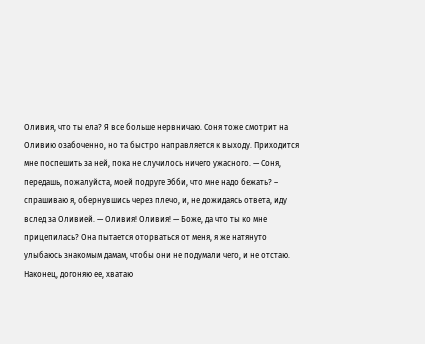Оливия, что ты ела? Я все больше нервничаю. Соня тоже смотрит на Оливию озабоченно, но та быстро направляется к выходу. Приходится мне поспешить за ней, пока не случилось ничего ужасного. — Соня, передашь, пожалуйста, моей подруге Эбби, что мне надо бежать? – спрашиваю я, обернувшись через плечо, и, не дожидаясь ответа, иду вслед за Оливией. — Оливия! Оливия! — Боже, да что ты ко мне прицепилась? Она пытается оторваться от меня, я же натянуто улыбаюсь знакомым дамам, чтобы они не подумали чего, и не отстаю. Наконец, догоняю ее, хватаю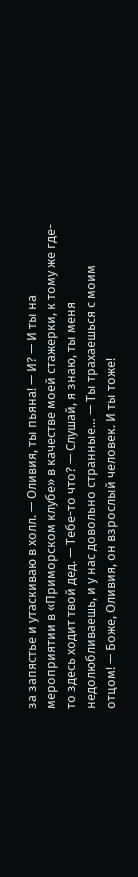за запястье и утаскиваю в холл. — Оливия, ты пьяна! — И? — И ты на мероприятии в «Приморском клубе» в качестве моей стажерки, к тому же где-то здесь ходит твой дед. — Тебе-то что? — Слушай, я знаю, ты меня недолюбливаешь, и у нас довольно странные… — Ты трахаешься с моим отцом! — Боже, Оливия, он взрослый человек. И ты тоже!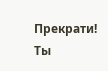Прекрати! Ты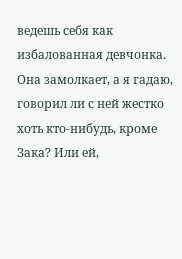ведешь себя как избалованная девчонка. Она замолкает, а я гадаю, говорил ли с ней жестко хоть кто-нибудь, кроме Зака? Или ей,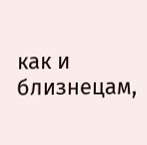как и близнецам,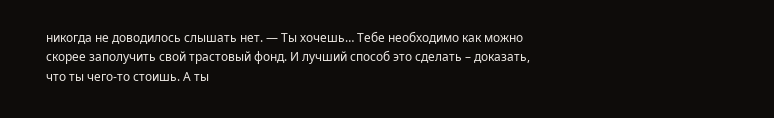никогда не доводилось слышать нет. — Ты хочешь… Тебе необходимо как можно скорее заполучить свой трастовый фонд. И лучший способ это сделать – доказать, что ты чего-то стоишь. А ты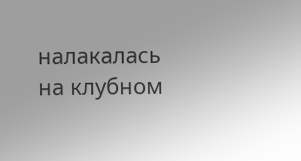налакалась на клубном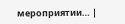мероприятии… |